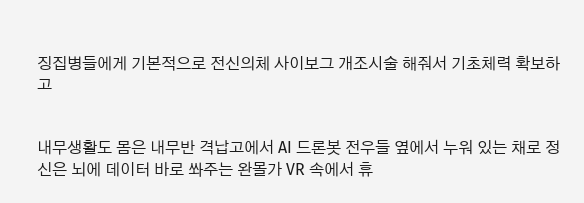징집병들에게 기본적으로 전신의체 사이보그 개조시술 해줘서 기초체력 확보하고


내무생활도 몸은 내무반 격납고에서 AI 드론봇 전우들 옆에서 누워 있는 채로 정신은 뇌에 데이터 바로 쏴주는 완몰가 VR 속에서 휴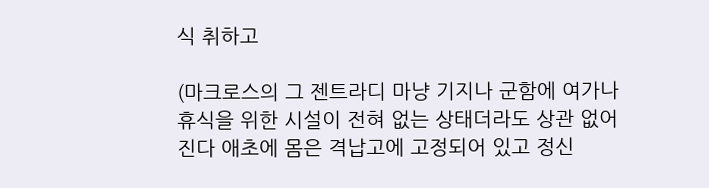식 취하고

(마크로스의 그 젠트라디 마냥 기지나 군함에 여가나 휴식을 위한 시설이 전혀 없는 상태더라도 상관 없어진다 애초에 몸은 격납고에 고정되어 있고 정신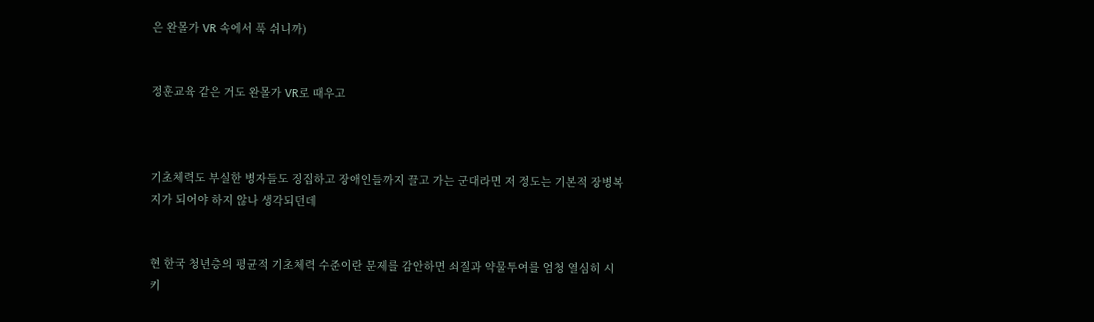은 완몰가 VR 속에서 푹 쉬니까)


정훈교육 같은 거도 완몰가 VR로 때우고



기초체력도 부실한 병자들도 징집하고 장애인들까지 끌고 가는 군대라면 저 정도는 기본적 장병복지가 되어야 하지 않나 생각되던데


현 한국 청년층의 평균적 기초체력 수준이란 문제를 감안하면 쇠질과 약물투여를 엄청 열심히 시키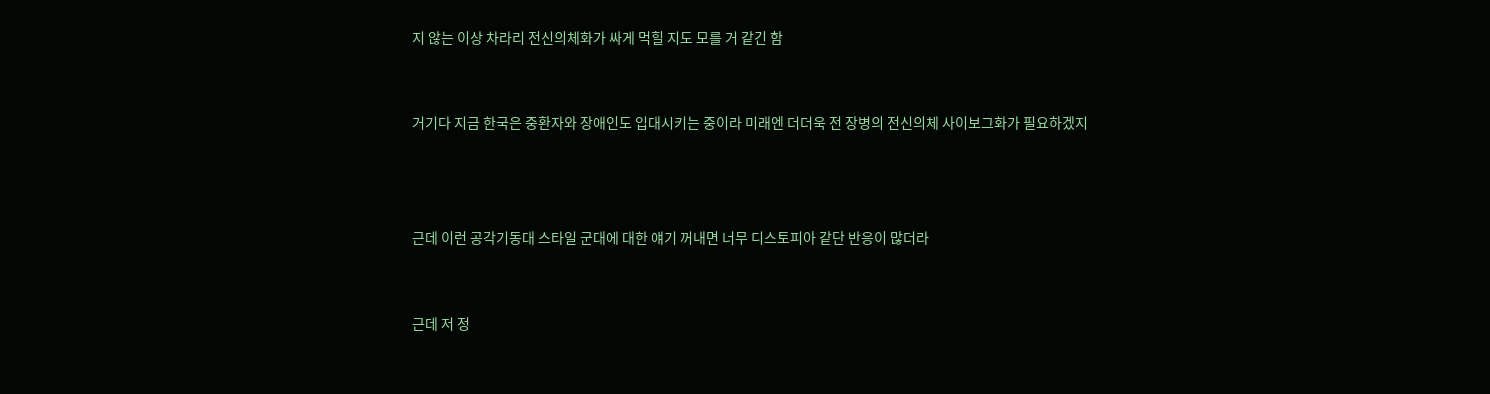지 않는 이상 차라리 전신의체화가 싸게 먹힐 지도 모를 거 같긴 함


거기다 지금 한국은 중환자와 장애인도 입대시키는 중이라 미래엔 더더욱 전 장병의 전신의체 사이보그화가 필요하겠지



근데 이런 공각기동대 스타일 군대에 대한 얘기 꺼내면 너무 디스토피아 같단 반응이 많더라


근데 저 정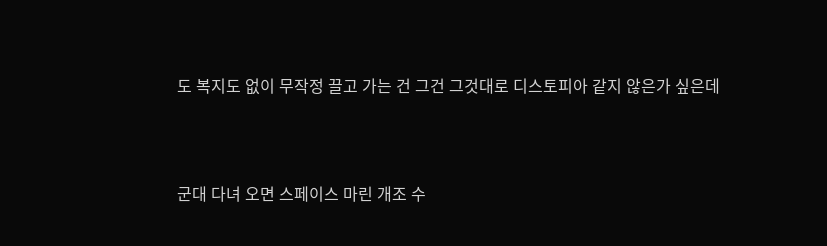도 복지도 없이 무작정 끌고 가는 건 그건 그것대로 디스토피아 같지 않은가 싶은데



군대 다녀 오면 스페이스 마린 개조 수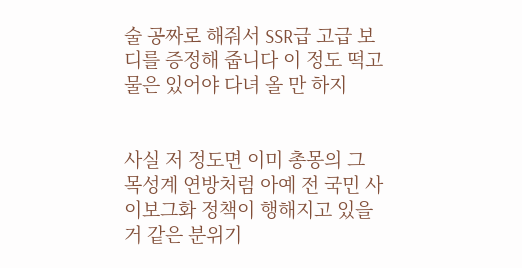술 공짜로 해줘서 SSR급 고급 보디를 증정해 줍니다 이 정도 떡고물은 있어야 다녀 올 만 하지


사실 저 정도면 이미 총몽의 그 목성계 연방처럼 아예 전 국민 사이보그화 정책이 행해지고 있을 거 같은 분위기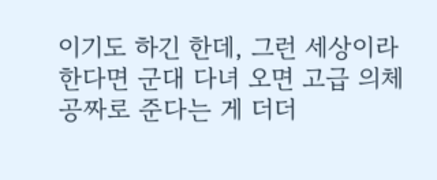이기도 하긴 한데, 그런 세상이라 한다면 군대 다녀 오면 고급 의체 공짜로 준다는 게 더더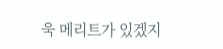욱 메리트가 있겠지